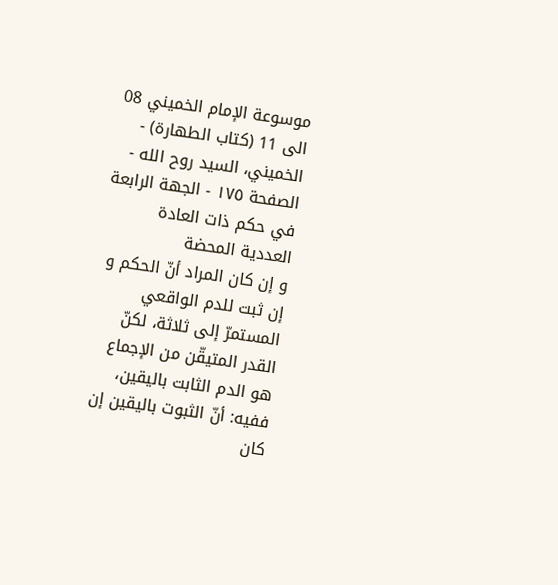موسوعة الإمام الخميني 08 الى 11 (كتاب الطهارة) - الخميني، السيد روح الله - الصفحة ١٧٥ - الجهة الرابعة في حكم ذات العادة العددية المحضة
و إن كان المراد أنّ الحكم و إن ثبت للدم الواقعي المستمرّ إلى ثلاثة، لكنّ القدر المتيقّن من الإجماع هو الدم الثابت باليقين، ففيه: أنّ الثبوت باليقين إن كان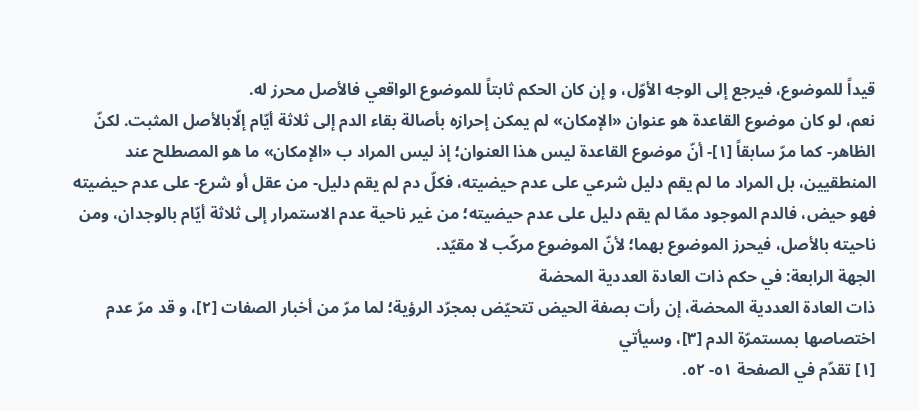قيداً للموضوع، فيرجع إلى الوجه الأوّل، و إن كان الحكم ثابتاً للموضوع الواقعي فالأصل محرز له.
نعم، لو كان موضوع القاعدة هو عنوان «الإمكان» لم يمكن إحرازه بأصالة بقاء الدم إلى ثلاثة أيّام إلّابالأصل المثبت. لكنّ الظاهر- كما مرّ سابقاً [١]- أنّ موضوع القاعدة ليس هذا العنوان؛ إذ ليس المراد ب «الإمكان» ما هو المصطلح عند المنطقيين، بل المراد ما لم يقم دليل شرعي على عدم حيضيته، فكلّ دم لم يقم دليل- من عقل أو شرع- على عدم حيضيته فهو حيض، فالدم الموجود ممّا لم يقم دليل على عدم حيضيته؛ من غير ناحية عدم الاستمرار إلى ثلاثة أيّام بالوجدان، ومن ناحيته بالأصل، فيحرز الموضوع بهما؛ لأنّ الموضوع مركّب لا مقيّد.
الجهة الرابعة: في حكم ذات العادة العددية المحضة
ذات العادة العددية المحضة، إن رأت بصفة الحيض تتحيّض بمجرّد الرؤية؛ لما مرّ من أخبار الصفات [٢]، و قد مرّ عدم اختصاصها بمستمرّة الدم [٣]، وسيأتي
[١] تقدّم في الصفحة ٥١- ٥٢.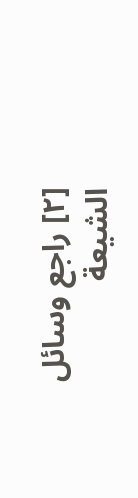[٢] راجع وسائل الشيعة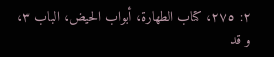٢: ٢٧٥، كتاب الطهارة، أبواب الحيض، الباب ٣، و قد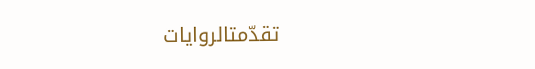تقدّمتالروايات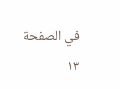في الصفحة ١٣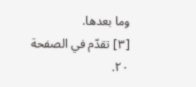وما بعدها.
[٣] تقدّم في الصفحة ٢٠.